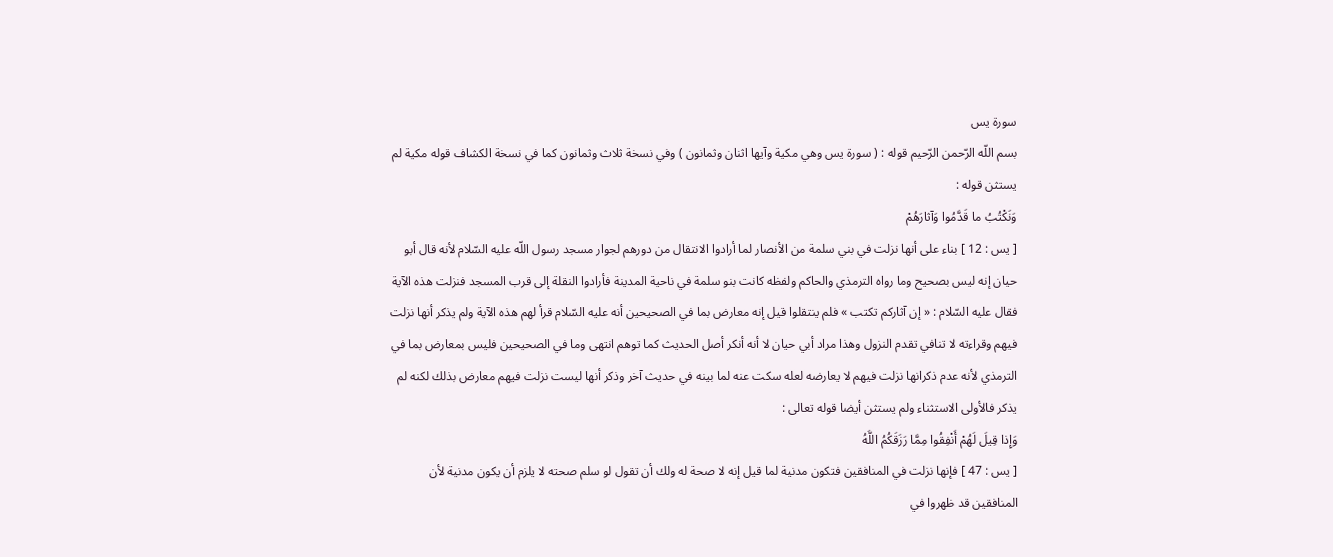سورة يس
بسم اللّه الرّحمن الرّحيم قوله : ( سورة يس وهي مكية وآيها اثنان وثمانون ) وفي نسخة ثلاث وثمانون كما في نسخة الكشاف قوله مكية لم يستثن قوله :
وَنَكْتُبُ ما قَدَّمُوا وَآثارَهُمْ
[ يس : 12 ] بناء على أنها نزلت في بني سلمة من الأنصار لما أرادوا الانتقال من دورهم لجوار مسجد رسول اللّه عليه السّلام لأنه قال أبو حيان إنه ليس بصحيح وما رواه الترمذي والحاكم ولفظه كانت بنو سلمة في ناحية المدينة فأرادوا النقلة إلى قرب المسجد فنزلت هذه الآية فقال عليه السّلام : « إن آثاركم تكتب » فلم ينتقلوا قيل إنه معارض بما في الصحيحين أنه عليه السّلام قرأ لهم هذه الآية ولم يذكر أنها نزلت فيهم وقراءته لا تنافي تقدم النزول وهذا مراد أبي حيان لا أنه أنكر أصل الحديث كما توهم انتهى وما في الصحيحين فليس بمعارض بما في الترمذي لأنه عدم ذكرانها نزلت فيهم لا يعارضه لعله سكت عنه لما بينه في حديث آخر وذكر أنها ليست نزلت فيهم معارض بذلك لكنه لم يذكر فالأولى الاستثناء ولم يستثن أيضا قوله تعالى :
وَإِذا قِيلَ لَهُمْ أَنْفِقُوا مِمَّا رَزَقَكُمُ اللَّهُ
[ يس : 47 ] فإنها نزلت في المنافقين فتكون مدنية لما قيل إنه لا صحة له ولك أن تقول لو سلم صحته لا يلزم أن يكون مدنية لأن المنافقين قد ظهروا في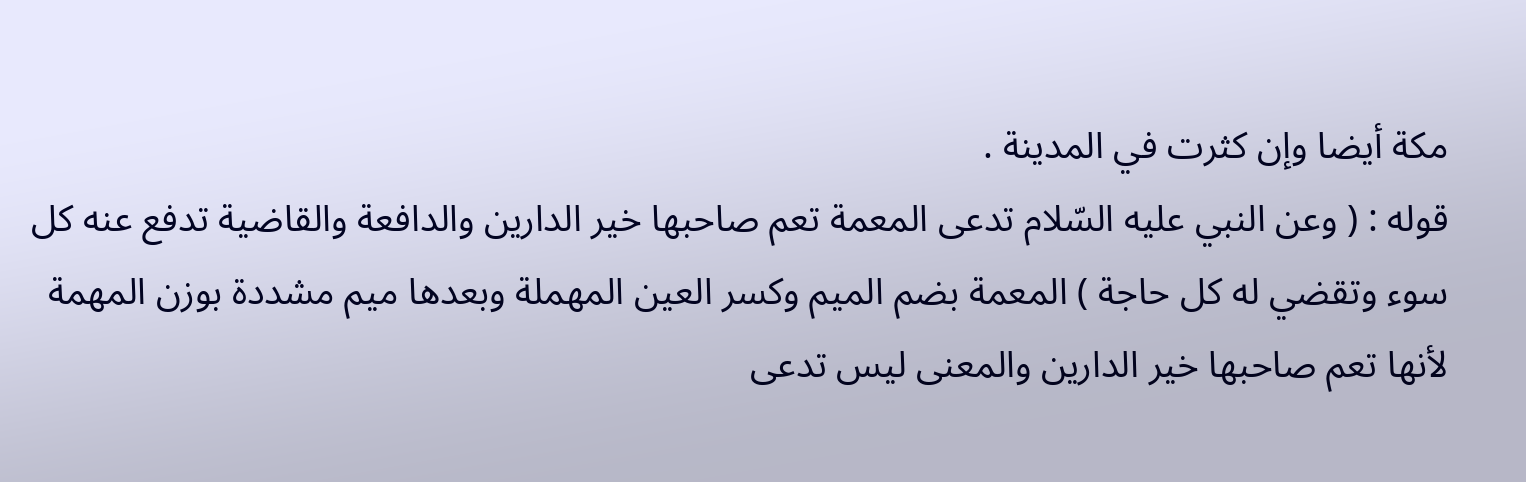مكة أيضا وإن كثرت في المدينة .
قوله : ( وعن النبي عليه السّلام تدعى المعمة تعم صاحبها خير الدارين والدافعة والقاضية تدفع عنه كل سوء وتقضي له كل حاجة ) المعمة بضم الميم وكسر العين المهملة وبعدها ميم مشددة بوزن المهمة لأنها تعم صاحبها خير الدارين والمعنى ليس تدعى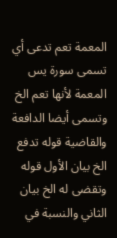المعمة تعم تدعى أي تسمى سورة يس المعمة لأنها تعم الخ وتسمى أيضا الدافعة والقاضية قوله تدفع الخ بيان الأول قوله وتقضى له الخ بيان الثاني والنسبة في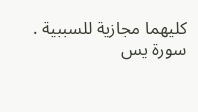كليهما مجازية للسببية .
سورة يس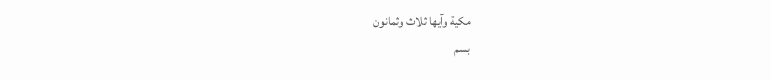مكية وآيها ثلاث وثمانون
بسم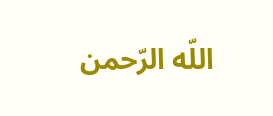اللّه الرّحمن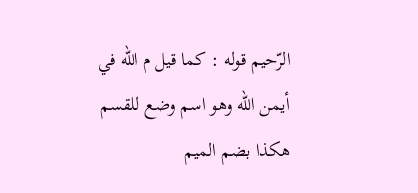الرّحيم قوله : كما قيل م اللّه في أيمن اللّه وهو اسم وضع للقسم هكذا بضم الميم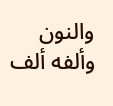والنون وألفه ألف